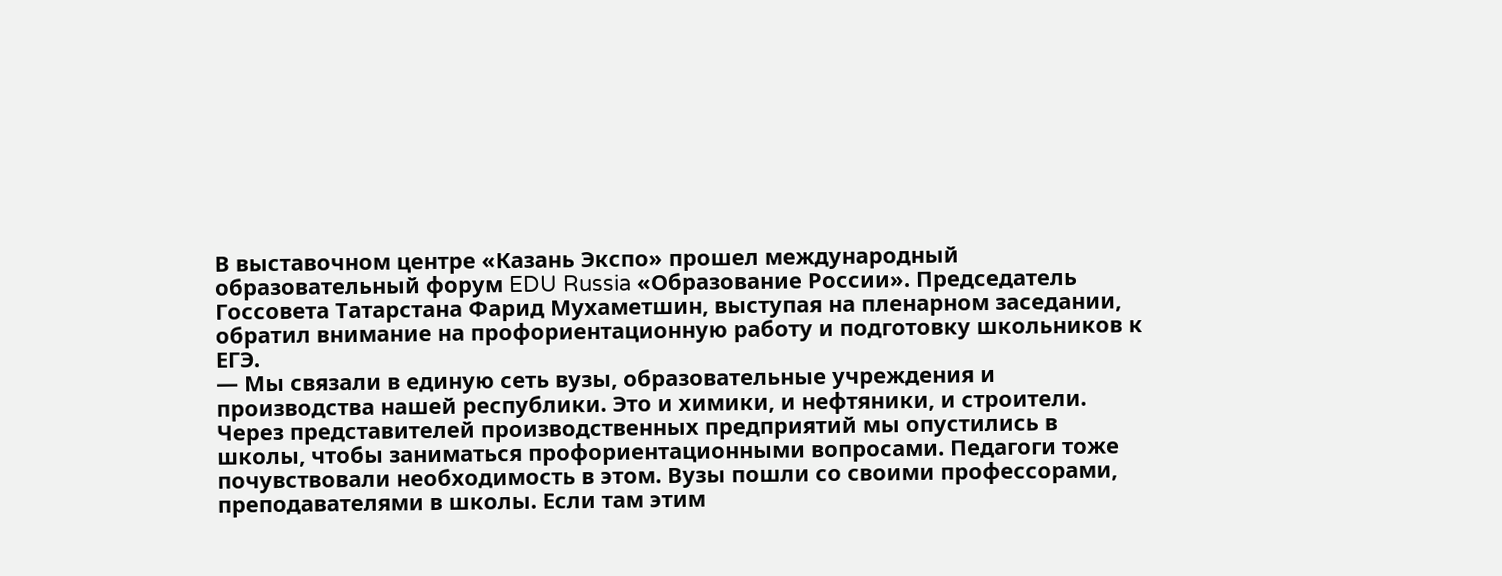В выставочном центре «Казань Экспо» прошел международный образовательный форум EDU Russia «Образование России». Председатель Госсовета Татарстана Фарид Мухаметшин, выступая на пленарном заседании, обратил внимание на профориентационную работу и подготовку школьников к ЕГЭ.
— Мы связали в единую сеть вузы, образовательные учреждения и производства нашей республики. Это и химики, и нефтяники, и строители. Через представителей производственных предприятий мы опустились в школы, чтобы заниматься профориентационными вопросами. Педагоги тоже почувствовали необходимость в этом. Вузы пошли со своими профессорами, преподавателями в школы. Если там этим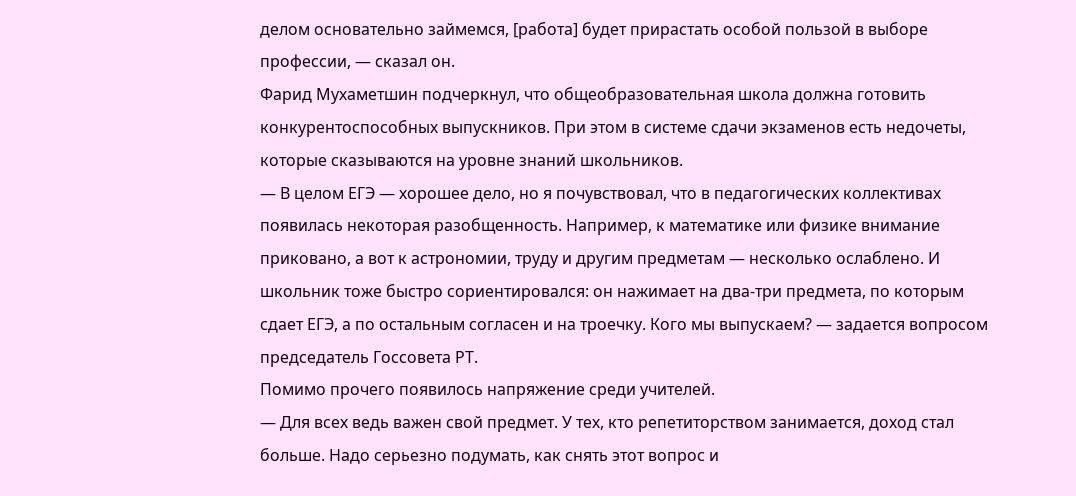делом основательно займемся, [работа] будет прирастать особой пользой в выборе профессии, — сказал он.
Фарид Мухаметшин подчеркнул, что общеобразовательная школа должна готовить конкурентоспособных выпускников. При этом в системе сдачи экзаменов есть недочеты, которые сказываются на уровне знаний школьников.
— В целом ЕГЭ — хорошее дело, но я почувствовал, что в педагогических коллективах появилась некоторая разобщенность. Например, к математике или физике внимание приковано, а вот к астрономии, труду и другим предметам — несколько ослаблено. И школьник тоже быстро сориентировался: он нажимает на два-три предмета, по которым сдает ЕГЭ, а по остальным согласен и на троечку. Кого мы выпускаем? — задается вопросом председатель Госсовета РТ.
Помимо прочего появилось напряжение среди учителей.
— Для всех ведь важен свой предмет. У тех, кто репетиторством занимается, доход стал больше. Надо серьезно подумать, как снять этот вопрос и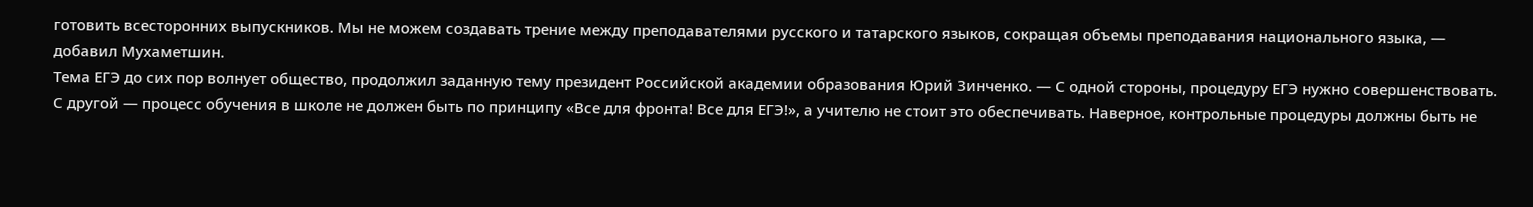готовить всесторонних выпускников. Мы не можем создавать трение между преподавателями русского и татарского языков, сокращая объемы преподавания национального языка, — добавил Мухаметшин.
Тема ЕГЭ до сих пор волнует общество, продолжил заданную тему президент Российской академии образования Юрий Зинченко. — С одной стороны, процедуру ЕГЭ нужно совершенствовать. С другой — процесс обучения в школе не должен быть по принципу «Все для фронта! Все для ЕГЭ!», а учителю не стоит это обеспечивать. Наверное, контрольные процедуры должны быть не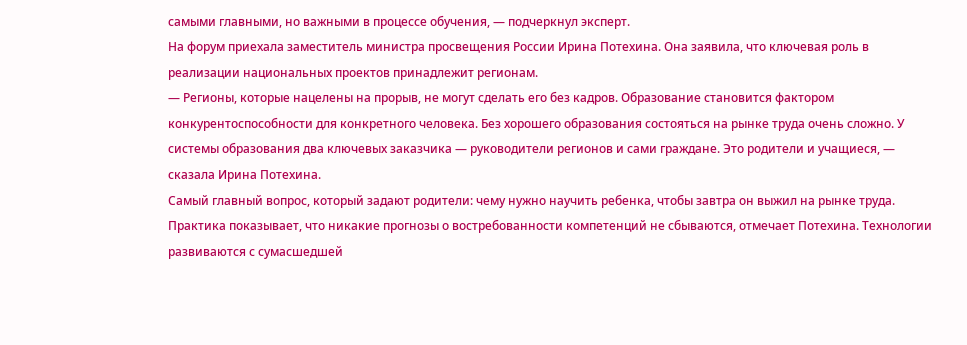самыми главными, но важными в процессе обучения, — подчеркнул эксперт.
На форум приехала заместитель министра просвещения России Ирина Потехина. Она заявила, что ключевая роль в реализации национальных проектов принадлежит регионам.
— Регионы, которые нацелены на прорыв, не могут сделать его без кадров. Образование становится фактором конкурентоспособности для конкретного человека. Без хорошего образования состояться на рынке труда очень сложно. У системы образования два ключевых заказчика — руководители регионов и сами граждане. Это родители и учащиеся, — сказала Ирина Потехина.
Самый главный вопрос, который задают родители: чему нужно научить ребенка, чтобы завтра он выжил на рынке труда. Практика показывает, что никакие прогнозы о востребованности компетенций не сбываются, отмечает Потехина. Технологии развиваются с сумасшедшей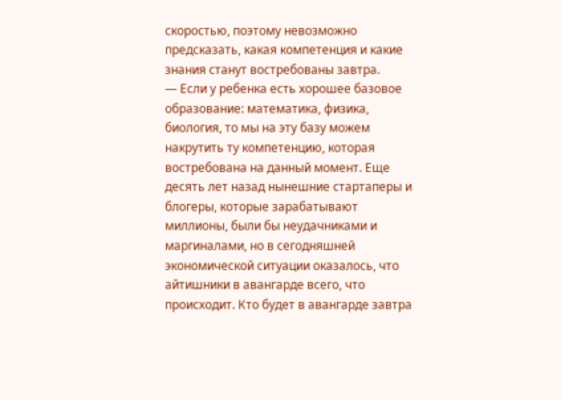скоростью, поэтому невозможно предсказать, какая компетенция и какие знания станут востребованы завтра.
— Если у ребенка есть хорошее базовое образование: математика, физика, биология, то мы на эту базу можем накрутить ту компетенцию, которая востребована на данный момент. Еще десять лет назад нынешние стартаперы и блогеры, которые зарабатывают миллионы, были бы неудачниками и маргиналами, но в сегодняшней экономической ситуации оказалось, что айтишники в авангарде всего, что происходит. Кто будет в авангарде завтра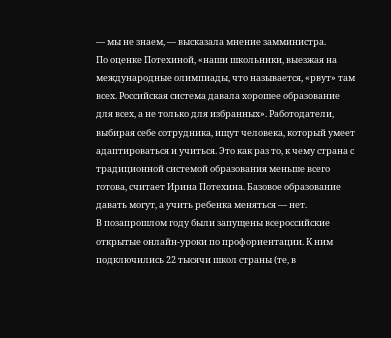— мы не знаем, — высказала мнение замминистра.
По оценке Потехиной, «наши школьники, выезжая на международные олимпиады, что называется, «рвут» там всех. Российская система давала хорошее образование для всех, а не только для избранных». Работодатели, выбирая себе сотрудника, ищут человека, который умеет адаптироваться и учиться. Это как раз то, к чему страна с традиционной системой образования меньше всего готова, считает Ирина Потехина. Базовое образование давать могут, а учить ребенка меняться — нет.
В позапрошлом году были запущены всероссийские открытые онлайн-уроки по профориентации. К ним подключились 22 тысячи школ страны (те, в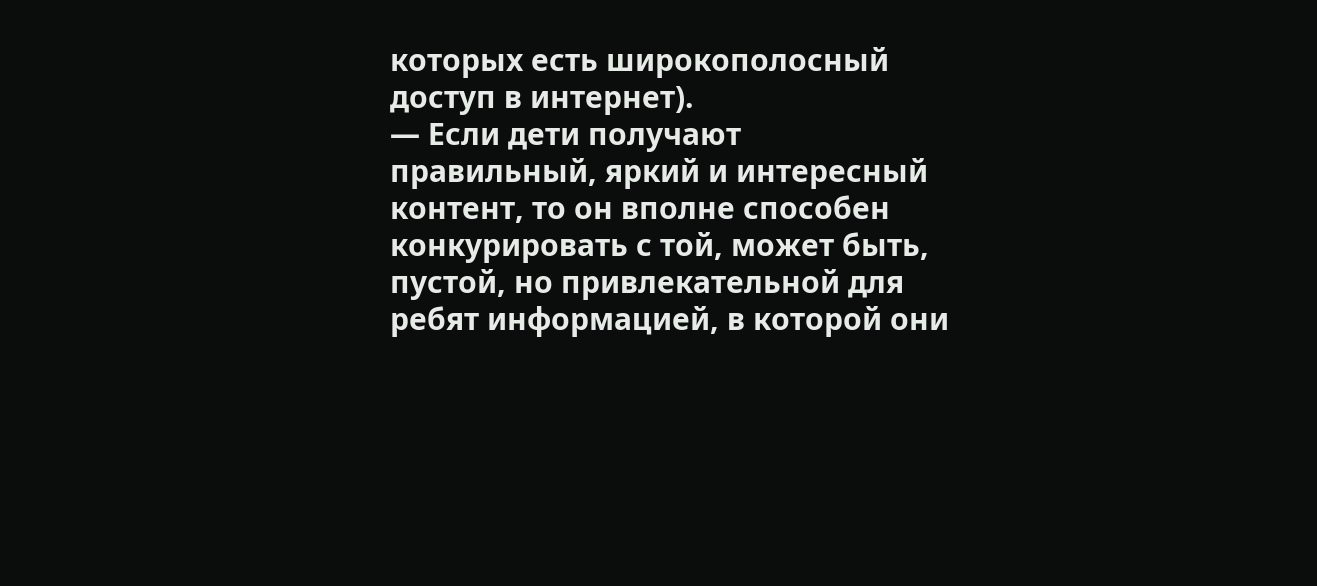которых есть широкополосный доступ в интернет).
— Если дети получают правильный, яркий и интересный контент, то он вполне способен конкурировать с той, может быть, пустой, но привлекательной для ребят информацией, в которой они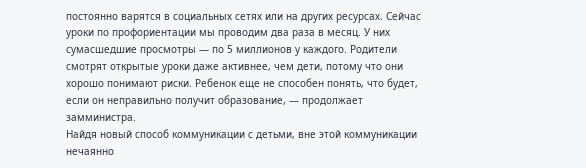постоянно варятся в социальных сетях или на других ресурсах. Сейчас уроки по профориентации мы проводим два раза в месяц. У них сумасшедшие просмотры — по 5 миллионов у каждого. Родители смотрят открытые уроки даже активнее, чем дети, потому что они хорошо понимают риски. Ребенок еще не способен понять, что будет, если он неправильно получит образование, — продолжает замминистра.
Найдя новый способ коммуникации с детьми, вне этой коммуникации нечаянно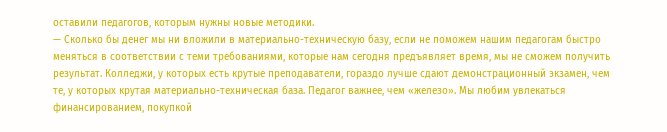оставили педагогов, которым нужны новые методики.
— Сколько бы денег мы ни вложили в материально-техническую базу, если не поможем нашим педагогам быстро меняться в соответствии с теми требованиями, которые нам сегодня предъявляет время, мы не сможем получить результат. Колледжи, у которых есть крутые преподаватели, гораздо лучше сдают демонстрационный экзамен, чем те, у которых крутая материально-техническая база. Педагог важнее, чем «железо». Мы любим увлекаться финансированием, покупкой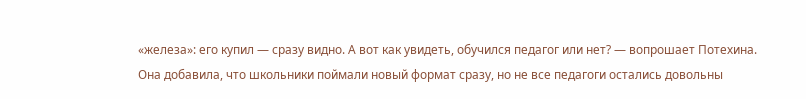«железа»: его купил — сразу видно. А вот как увидеть, обучился педагог или нет? — вопрошает Потехина.
Она добавила, что школьники поймали новый формат сразу, но не все педагоги остались довольны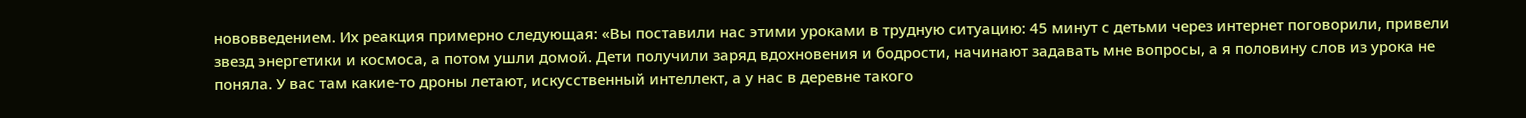нововведением. Их реакция примерно следующая: «Вы поставили нас этими уроками в трудную ситуацию: 45 минут с детьми через интернет поговорили, привели звезд энергетики и космоса, а потом ушли домой. Дети получили заряд вдохновения и бодрости, начинают задавать мне вопросы, а я половину слов из урока не поняла. У вас там какие-то дроны летают, искусственный интеллект, а у нас в деревне такого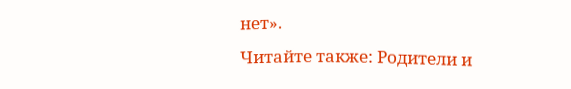нет».
Читайте также: Родители и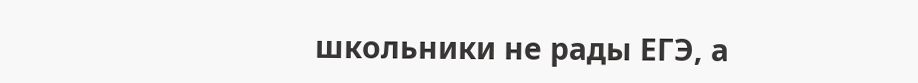школьники не рады ЕГЭ, а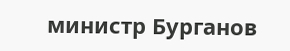министр Бурганов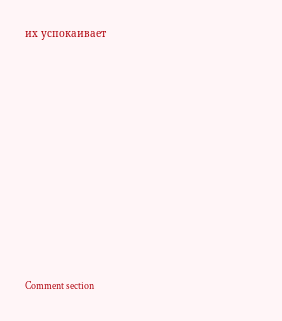их успокаивает











Comment section